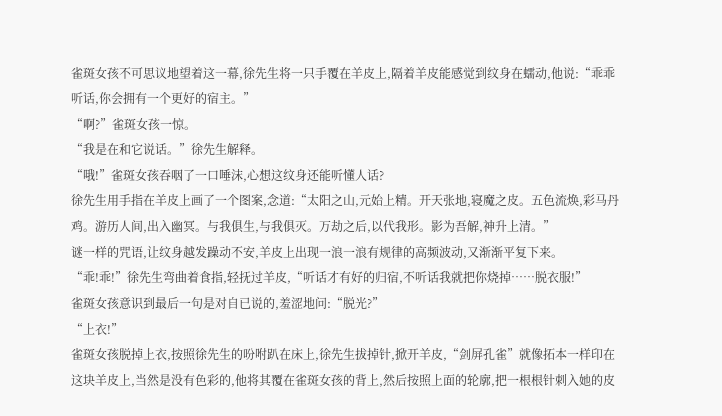雀斑女孩不可思议地望着这一幕,徐先生将一只手覆在羊皮上,隔着羊皮能感觉到纹身在蠕动,他说:“乖乖听话,你会拥有一个更好的宿主。”
“啊?”雀斑女孩一惊。
“我是在和它说话。”徐先生解释。
“哦!”雀斑女孩吞咽了一口唾沫,心想这纹身还能听懂人话?
徐先生用手指在羊皮上画了一个图案,念道:“太阳之山,元始上精。开天张地,寝魔之皮。五色流焕,彩马丹鸡。游历人间,出入幽冥。与我俱生,与我俱灭。万劫之后,以代我形。影为吾解,神升上清。”
谜一样的咒语,让纹身越发躁动不安,羊皮上出现一浪一浪有规律的高频波动,又渐渐平复下来。
“乖!乖!”徐先生弯曲着食指,轻抚过羊皮,“听话才有好的归宿,不听话我就把你烧掉……脱衣服!”
雀斑女孩意识到最后一句是对自已说的,羞涩地问:“脱光?”
“上衣!”
雀斑女孩脱掉上衣,按照徐先生的吩咐趴在床上,徐先生拔掉针,掀开羊皮,“剑屏孔雀”就像拓本一样印在这块羊皮上,当然是没有色彩的,他将其覆在雀斑女孩的背上,然后按照上面的轮廓,把一根根针刺入她的皮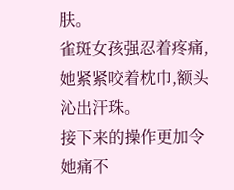肤。
雀斑女孩强忍着疼痛,她紧紧咬着枕巾,额头沁出汗珠。
接下来的操作更加令她痛不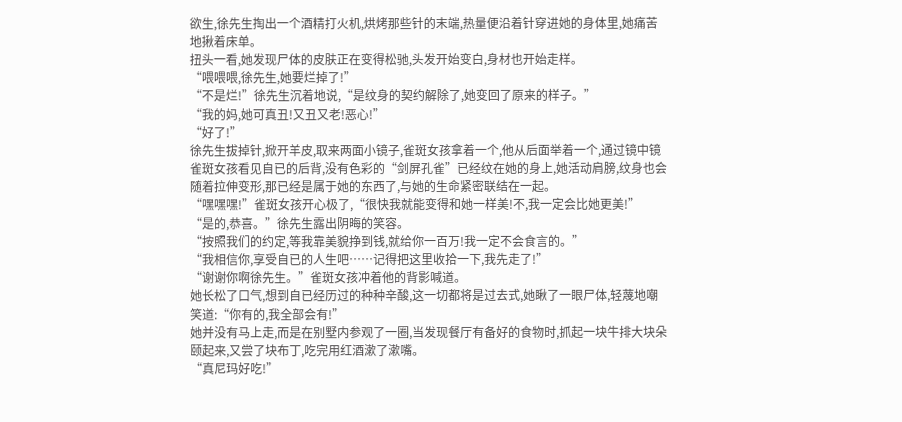欲生,徐先生掏出一个酒精打火机,烘烤那些针的末端,热量便沿着针穿进她的身体里,她痛苦地揪着床单。
扭头一看,她发现尸体的皮肤正在变得松驰,头发开始变白,身材也开始走样。
“喂喂喂,徐先生,她要烂掉了!”
“不是烂!”徐先生沉着地说,“是纹身的契约解除了,她变回了原来的样子。”
“我的妈,她可真丑!又丑又老!恶心!”
“好了!”
徐先生拔掉针,掀开羊皮,取来两面小镜子,雀斑女孩拿着一个,他从后面举着一个,通过镜中镜雀斑女孩看见自已的后背,没有色彩的“剑屏孔雀”已经纹在她的身上,她活动肩膀,纹身也会随着拉伸变形,那已经是属于她的东西了,与她的生命紧密联结在一起。
“嘿嘿嘿!”雀斑女孩开心极了,“很快我就能变得和她一样美!不,我一定会比她更美!”
“是的,恭喜。”徐先生露出阴晦的笑容。
“按照我们的约定,等我靠美貌挣到钱,就给你一百万!我一定不会食言的。”
“我相信你,享受自已的人生吧……记得把这里收拾一下,我先走了!”
“谢谢你啊徐先生。”雀斑女孩冲着他的背影喊道。
她长松了口气,想到自已经历过的种种辛酸,这一切都将是过去式,她瞅了一眼尸体,轻蔑地嘲笑道:“你有的,我全部会有!”
她并没有马上走,而是在别墅内参观了一圈,当发现餐厅有备好的食物时,抓起一块牛排大块朵颐起来,又尝了块布丁,吃完用红酒漱了漱嘴。
“真尼玛好吃!”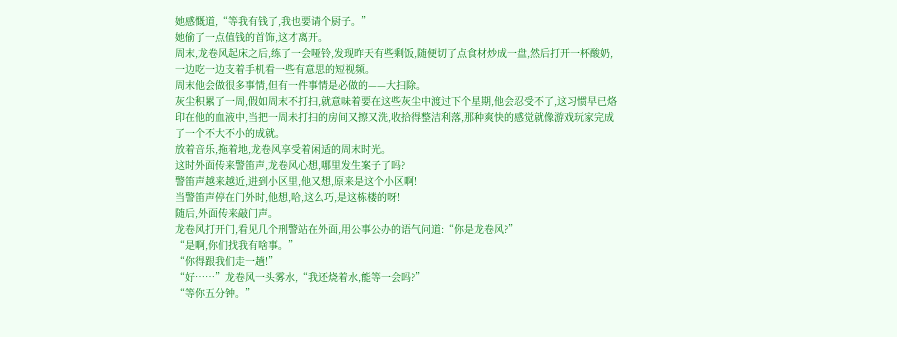她感慨道,“等我有钱了,我也要请个厨子。”
她偷了一点值钱的首饰,这才离开。
周末,龙卷风起床之后,练了一会哑铃,发现昨天有些剩饭,随便切了点食材炒成一盘,然后打开一杯酸奶,一边吃一边支着手机看一些有意思的短视频。
周末他会做很多事情,但有一件事情是必做的——大扫除。
灰尘积累了一周,假如周末不打扫,就意味着要在这些灰尘中渡过下个星期,他会忍受不了,这习惯早已烙印在他的血液中,当把一周未打扫的房间又擦又洗,收拾得整洁利落,那种爽快的感觉就像游戏玩家完成了一个不大不小的成就。
放着音乐,拖着地,龙卷风享受着闲适的周末时光。
这时外面传来警笛声,龙卷风心想,哪里发生案子了吗?
警笛声越来越近,进到小区里,他又想,原来是这个小区啊!
当警笛声停在门外时,他想,哈,这么巧,是这栋楼的呀!
随后,外面传来敲门声。
龙卷风打开门,看见几个刑警站在外面,用公事公办的语气问道:“你是龙卷风?”
“是啊,你们找我有啥事。”
“你得跟我们走一趟!”
“好……”龙卷风一头雾水,“我还烧着水,能等一会吗?”
“等你五分钟。”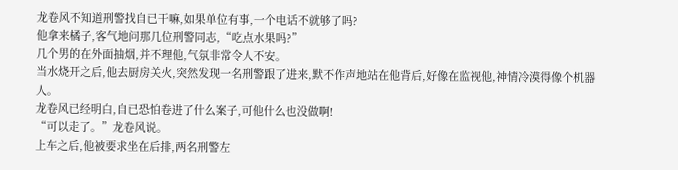龙卷风不知道刑警找自已干嘛,如果单位有事,一个电话不就够了吗?
他拿来橘子,客气地问那几位刑警同志,“吃点水果吗?”
几个男的在外面抽烟,并不理他,气氛非常令人不安。
当水烧开之后,他去厨房关火,突然发现一名刑警跟了进来,默不作声地站在他背后,好像在监视他,神情冷漠得像个机器人。
龙卷风已经明白,自已恐怕卷进了什么案子,可他什么也没做啊!
“可以走了。”龙卷风说。
上车之后,他被要求坐在后排,两名刑警左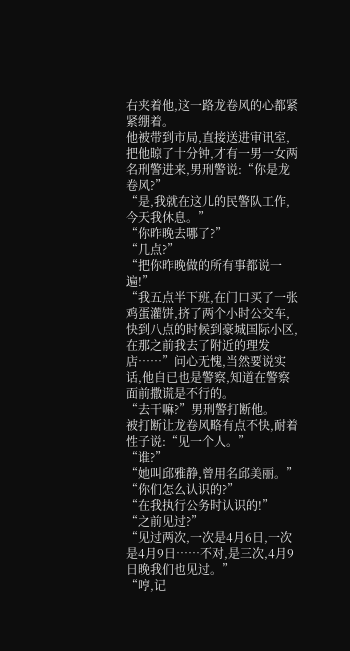右夹着他,这一路龙卷风的心都紧紧绷着。
他被带到市局,直接送进审讯室,把他晾了十分钟,才有一男一女两名刑警进来,男刑警说:“你是龙卷风?”
“是,我就在这儿的民警队工作,今天我休息。”
“你昨晚去哪了?”
“几点?”
“把你昨晚做的所有事都说一遍!”
“我五点半下班,在门口买了一张鸡蛋灌饼,挤了两个小时公交车,快到八点的时候到豪城国际小区,在那之前我去了附近的理发店……”问心无愧,当然要说实话,他自已也是警察,知道在警察面前撒谎是不行的。
“去干嘛?”男刑警打断他。
被打断让龙卷风略有点不快,耐着性子说:“见一个人。”
“谁?”
“她叫邱雅静,曾用名邱美丽。”
“你们怎么认识的?”
“在我执行公务时认识的!”
“之前见过?”
“见过两次,一次是4月6日,一次是4月9日……不对,是三次,4月9日晚我们也见过。”
“哼,记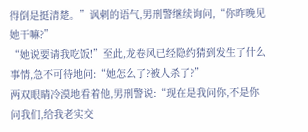得倒是挺清楚。”讽刺的语气,男刑警继续询问,“你昨晚见她干嘛?”
“她说要请我吃饭!”至此,龙卷风已经隐约猜到发生了什么事情,急不可待地问:“她怎么了?被人杀了?”
两双眼睛冷漠地看着他,男刑警说:“现在是我问你,不是你问我们,给我老实交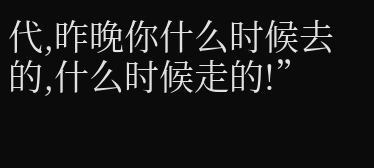代,昨晚你什么时候去的,什么时候走的!”